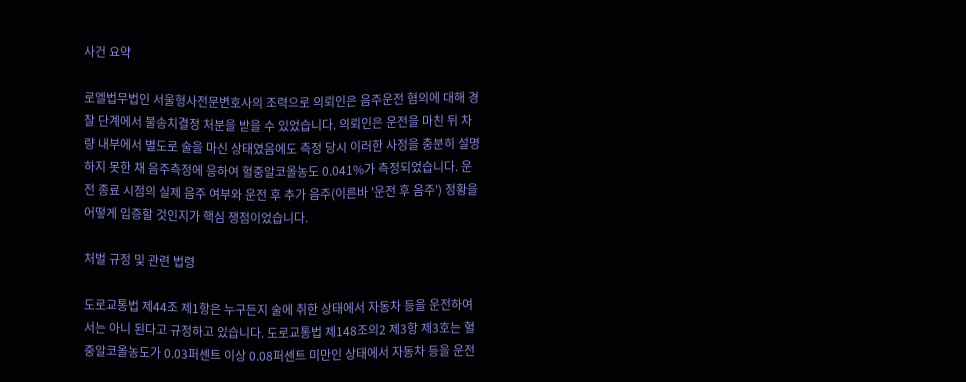사건 요약

로엘법무법인 서울형사전문변호사의 조력으로 의뢰인은 음주운전 혐의에 대해 경찰 단계에서 불송치결정 처분을 받을 수 있었습니다. 의뢰인은 운전을 마친 뒤 차량 내부에서 별도로 술을 마신 상태였음에도 측정 당시 이러한 사정을 충분히 설명하지 못한 채 음주측정에 응하여 혈중알코올농도 0.041%가 측정되었습니다. 운전 종료 시점의 실제 음주 여부와 운전 후 추가 음주(이른바 '운전 후 음주') 정황을 어떻게 입증할 것인지가 핵심 쟁점이었습니다.

처벌 규정 및 관련 법령

도로교통법 제44조 제1항은 누구든지 술에 취한 상태에서 자동차 등을 운전하여서는 아니 된다고 규정하고 있습니다. 도로교통법 제148조의2 제3항 제3호는 혈중알코올농도가 0.03퍼센트 이상 0.08퍼센트 미만인 상태에서 자동차 등을 운전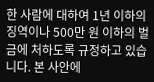한 사람에 대하여 1년 이하의 징역이나 500만 원 이하의 벌금에 처하도록 규정하고 있습니다. 본 사안에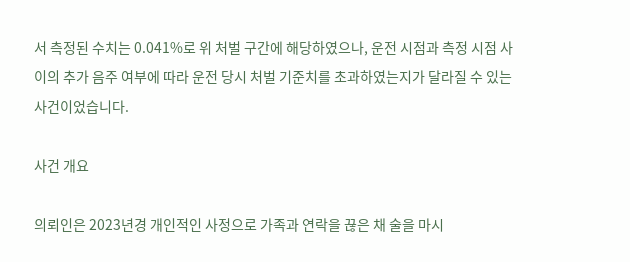서 측정된 수치는 0.041%로 위 처벌 구간에 해당하였으나, 운전 시점과 측정 시점 사이의 추가 음주 여부에 따라 운전 당시 처벌 기준치를 초과하였는지가 달라질 수 있는 사건이었습니다.

사건 개요

의뢰인은 2023년경 개인적인 사정으로 가족과 연락을 끊은 채 술을 마시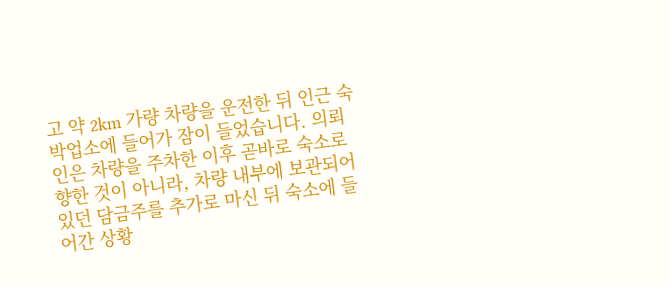고 약 2km 가량 차량을 운전한 뒤 인근 숙박업소에 들어가 잠이 들었습니다. 의뢰인은 차량을 주차한 이후 곧바로 숙소로 향한 것이 아니라, 차량 내부에 보관되어 있던 담금주를 추가로 마신 뒤 숙소에 들어간 상황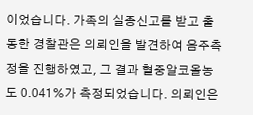이었습니다. 가족의 실종신고를 받고 출동한 경찰관은 의뢰인을 발견하여 음주측정을 진행하였고, 그 결과 혈중알코올농도 0.041%가 측정되었습니다. 의뢰인은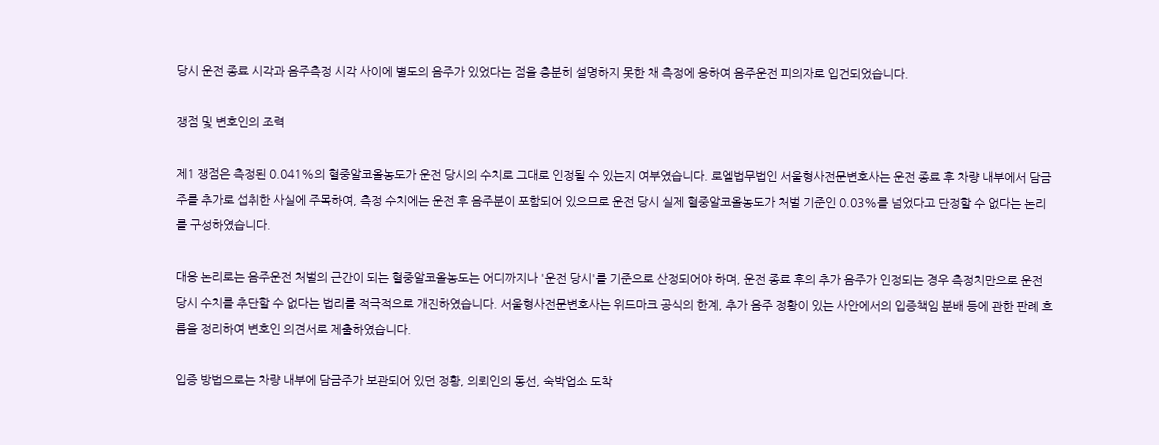당시 운전 종료 시각과 음주측정 시각 사이에 별도의 음주가 있었다는 점을 충분히 설명하지 못한 채 측정에 응하여 음주운전 피의자로 입건되었습니다.

쟁점 및 변호인의 조력

제1 쟁점은 측정된 0.041%의 혈중알코올농도가 운전 당시의 수치로 그대로 인정될 수 있는지 여부였습니다. 로엘법무법인 서울형사전문변호사는 운전 종료 후 차량 내부에서 담금주를 추가로 섭취한 사실에 주목하여, 측정 수치에는 운전 후 음주분이 포함되어 있으므로 운전 당시 실제 혈중알코올농도가 처벌 기준인 0.03%를 넘었다고 단정할 수 없다는 논리를 구성하였습니다.

대응 논리로는 음주운전 처벌의 근간이 되는 혈중알코올농도는 어디까지나 '운전 당시'를 기준으로 산정되어야 하며, 운전 종료 후의 추가 음주가 인정되는 경우 측정치만으로 운전 당시 수치를 추단할 수 없다는 법리를 적극적으로 개진하였습니다. 서울형사전문변호사는 위드마크 공식의 한계, 추가 음주 정황이 있는 사안에서의 입증책임 분배 등에 관한 판례 흐름을 정리하여 변호인 의견서로 제출하였습니다.

입증 방법으로는 차량 내부에 담금주가 보관되어 있던 정황, 의뢰인의 동선, 숙박업소 도착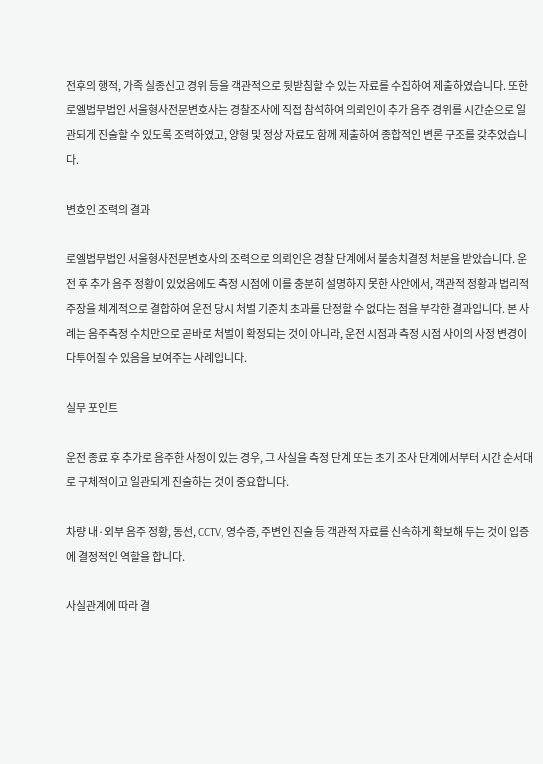전후의 행적, 가족 실종신고 경위 등을 객관적으로 뒷받침할 수 있는 자료를 수집하여 제출하였습니다. 또한 로엘법무법인 서울형사전문변호사는 경찰조사에 직접 참석하여 의뢰인이 추가 음주 경위를 시간순으로 일관되게 진술할 수 있도록 조력하였고, 양형 및 정상 자료도 함께 제출하여 종합적인 변론 구조를 갖추었습니다.

변호인 조력의 결과

로엘법무법인 서울형사전문변호사의 조력으로 의뢰인은 경찰 단계에서 불송치결정 처분을 받았습니다. 운전 후 추가 음주 정황이 있었음에도 측정 시점에 이를 충분히 설명하지 못한 사안에서, 객관적 정황과 법리적 주장을 체계적으로 결합하여 운전 당시 처벌 기준치 초과를 단정할 수 없다는 점을 부각한 결과입니다. 본 사례는 음주측정 수치만으로 곧바로 처벌이 확정되는 것이 아니라, 운전 시점과 측정 시점 사이의 사정 변경이 다투어질 수 있음을 보여주는 사례입니다.

실무 포인트

운전 종료 후 추가로 음주한 사정이 있는 경우, 그 사실을 측정 단계 또는 초기 조사 단계에서부터 시간 순서대로 구체적이고 일관되게 진술하는 것이 중요합니다.

차량 내·외부 음주 정황, 동선, CCTV, 영수증, 주변인 진술 등 객관적 자료를 신속하게 확보해 두는 것이 입증에 결정적인 역할을 합니다.

사실관계에 따라 결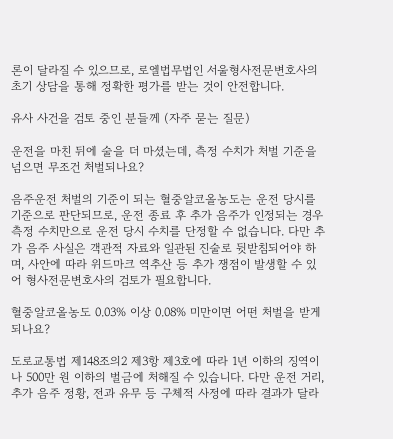론이 달라질 수 있으므로, 로엘법무법인 서울형사전문변호사의 초기 상담을 통해 정확한 평가를 받는 것이 안전합니다.

유사 사건을 검토 중인 분들께 (자주 묻는 질문)

운전을 마친 뒤에 술을 더 마셨는데, 측정 수치가 처벌 기준을 넘으면 무조건 처벌되나요?

음주운전 처벌의 기준이 되는 혈중알코올농도는 운전 당시를 기준으로 판단되므로, 운전 종료 후 추가 음주가 인정되는 경우 측정 수치만으로 운전 당시 수치를 단정할 수 없습니다. 다만 추가 음주 사실은 객관적 자료와 일관된 진술로 뒷받침되어야 하며, 사안에 따라 위드마크 역추산 등 추가 쟁점이 발생할 수 있어 형사전문변호사의 검토가 필요합니다.

혈중알코올농도 0.03% 이상 0.08% 미만이면 어떤 처벌을 받게 되나요?

도로교통법 제148조의2 제3항 제3호에 따라 1년 이하의 징역이나 500만 원 이하의 벌금에 처해질 수 있습니다. 다만 운전 거리, 추가 음주 정황, 전과 유무 등 구체적 사정에 따라 결과가 달라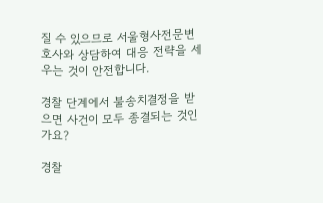질 수 있으므로 서울형사전문변호사와 상담하여 대응 전략을 세우는 것이 안전합니다.

경찰 단계에서 불송치결정을 받으면 사건이 모두 종결되는 것인가요?

경찰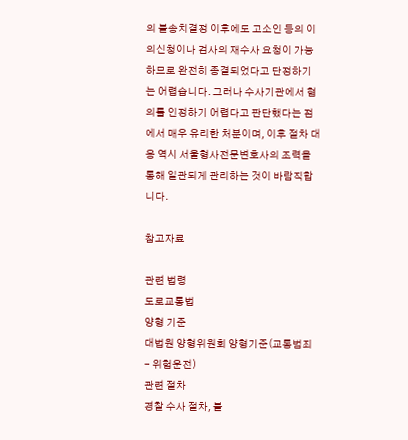의 불송치결정 이후에도 고소인 등의 이의신청이나 검사의 재수사 요청이 가능하므로 완전히 종결되었다고 단정하기는 어렵습니다. 그러나 수사기관에서 혐의를 인정하기 어렵다고 판단했다는 점에서 매우 유리한 처분이며, 이후 절차 대응 역시 서울형사전문변호사의 조력을 통해 일관되게 관리하는 것이 바람직합니다.

참고자료

관련 법령
도로교통법
양형 기준
대법원 양형위원회 양형기준(교통범죄 - 위험운전)
관련 절차
경찰 수사 절차, 불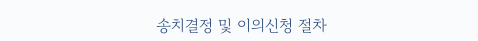송치결정 및 이의신청 절차